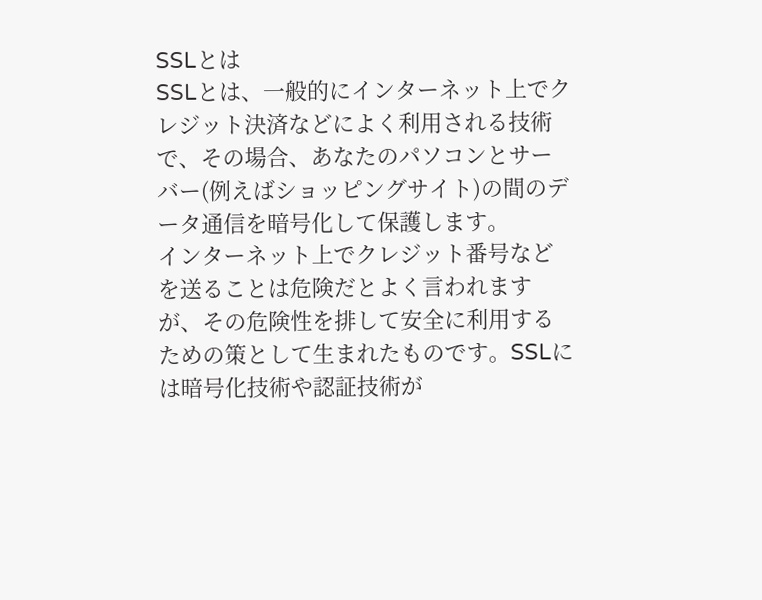SSLとは
SSLとは、一般的にインターネット上でクレジット決済などによく利用される技術で、その場合、あなたのパソコンとサーバー(例えばショッピングサイト)の間のデータ通信を暗号化して保護します。
インターネット上でクレジット番号などを送ることは危険だとよく言われますが、その危険性を排して安全に利用するための策として生まれたものです。SSLには暗号化技術や認証技術が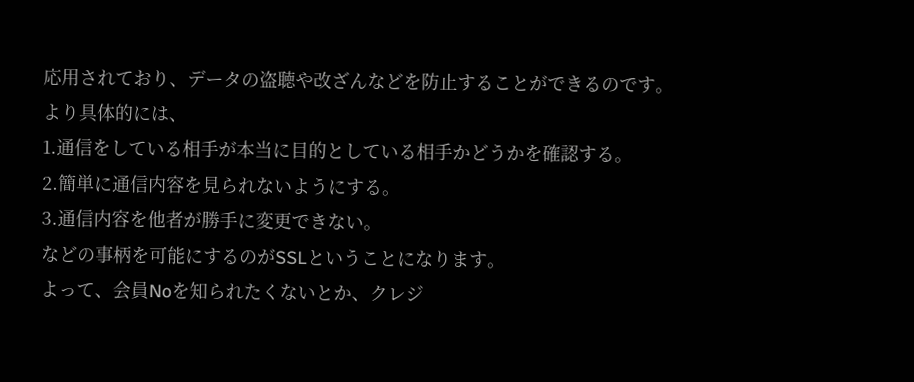応用されており、データの盗聴や改ざんなどを防止することができるのです。
より具体的には、
1.通信をしている相手が本当に目的としている相手かどうかを確認する。
2.簡単に通信内容を見られないようにする。
3.通信内容を他者が勝手に変更できない。
などの事柄を可能にするのがSSLということになります。
よって、会員Noを知られたくないとか、クレジ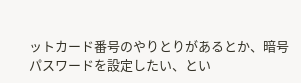ットカード番号のやりとりがあるとか、暗号パスワードを設定したい、とい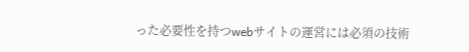った必要性を持つwebサイトの運営には必須の技術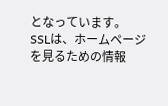となっています。
SSLは、ホームページを見るための情報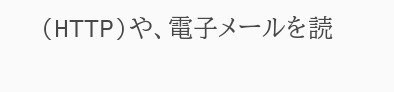(HTTP)や、電子メールを読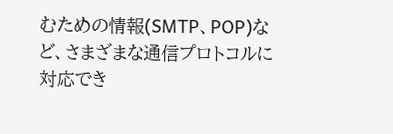むための情報(SMTP、POP)など、さまざまな通信プロトコルに対応でき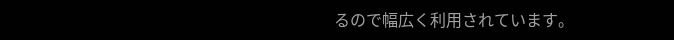るので幅広く利用されています。